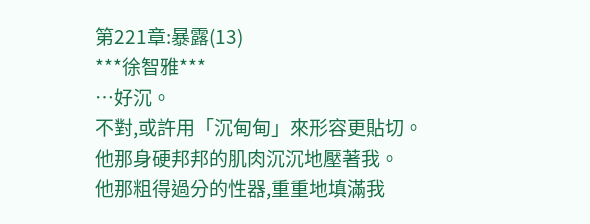第221章:暴露(13)
***徐智雅***
…好沉。
不對,或許用「沉甸甸」來形容更貼切。
他那身硬邦邦的肌肉沉沉地壓著我。
他那粗得過分的性器,重重地填滿我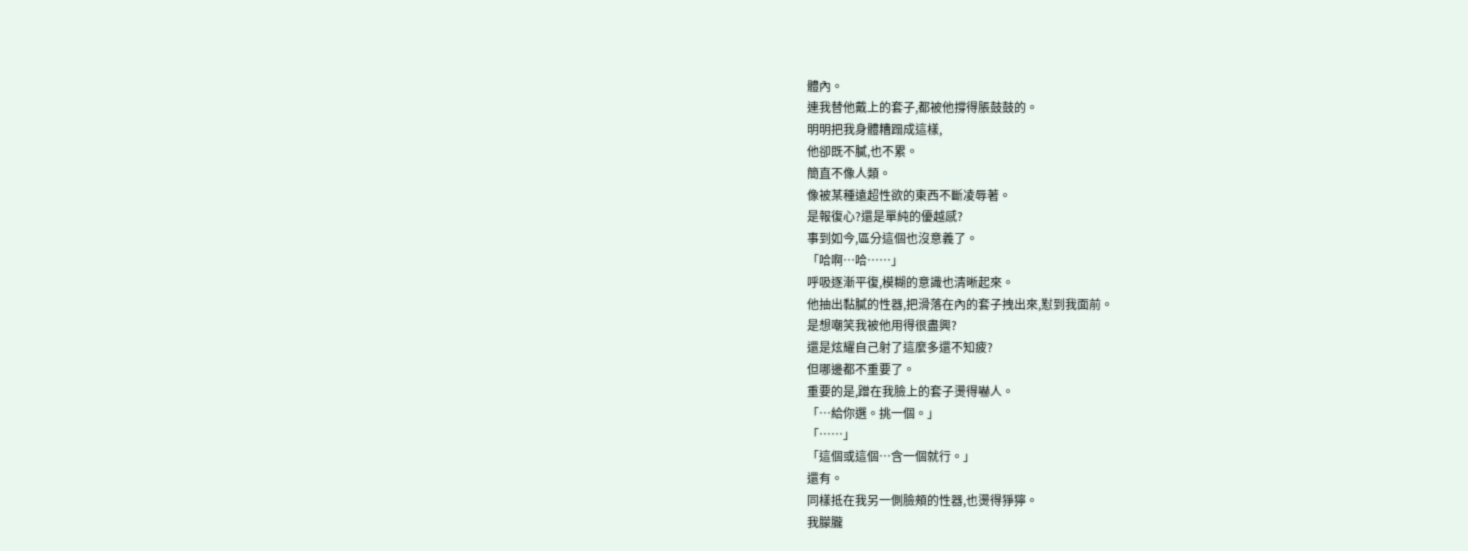體內。
連我替他戴上的套子,都被他撐得脹鼓鼓的。
明明把我身體糟蹋成這樣,
他卻既不膩,也不累。
簡直不像人類。
像被某種遠超性欲的東西不斷凌辱著。
是報復心?還是單純的優越感?
事到如今,區分這個也沒意義了。
「哈啊…哈……」
呼吸逐漸平復,模糊的意識也清晰起來。
他抽出黏膩的性器,把滑落在內的套子拽出來,懟到我面前。
是想嘲笑我被他用得很盡興?
還是炫耀自己射了這麼多還不知疲?
但哪邊都不重要了。
重要的是,蹭在我臉上的套子燙得嚇人。
「…給你選。挑一個。」
「……」
「這個或這個…含一個就行。」
還有。
同樣抵在我另一側臉頰的性器,也燙得猙獰。
我朦朧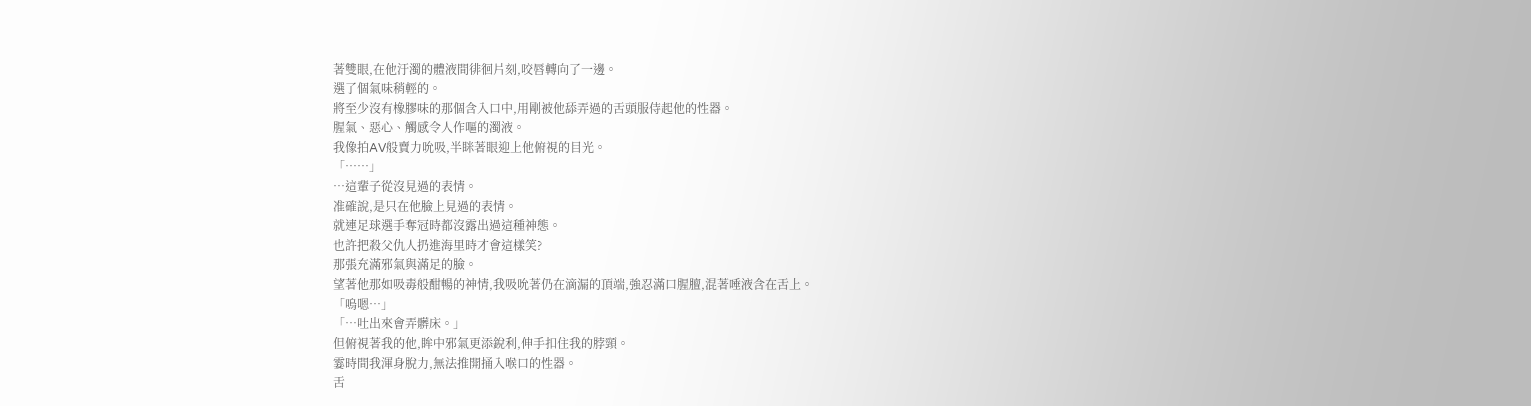著雙眼,在他汙濁的體液間徘徊片刻,咬唇轉向了一邊。
選了個氣味稍輕的。
將至少沒有橡膠味的那個含入口中,用剛被他舔弄過的舌頭服侍起他的性器。
腥氣、惡心、觸感令人作嘔的濁液。
我像拍AV般賣力吮吸,半眯著眼迎上他俯視的目光。
「……」
…這輩子從沒見過的表情。
准確說,是只在他臉上見過的表情。
就連足球選手奪冠時都沒露出過這種神態。
也許把殺父仇人扔進海里時才會這樣笑?
那張充滿邪氣與滿足的臉。
望著他那如吸毒般酣暢的神情,我吸吮著仍在滴漏的頂端,強忍滿口腥膻,混著唾液含在舌上。
「嗚嗯…」
「…吐出來會弄髒床。」
但俯視著我的他,眸中邪氣更添銳利,伸手扣住我的脖頸。
霎時間我渾身脫力,無法推開捅入喉口的性器。
舌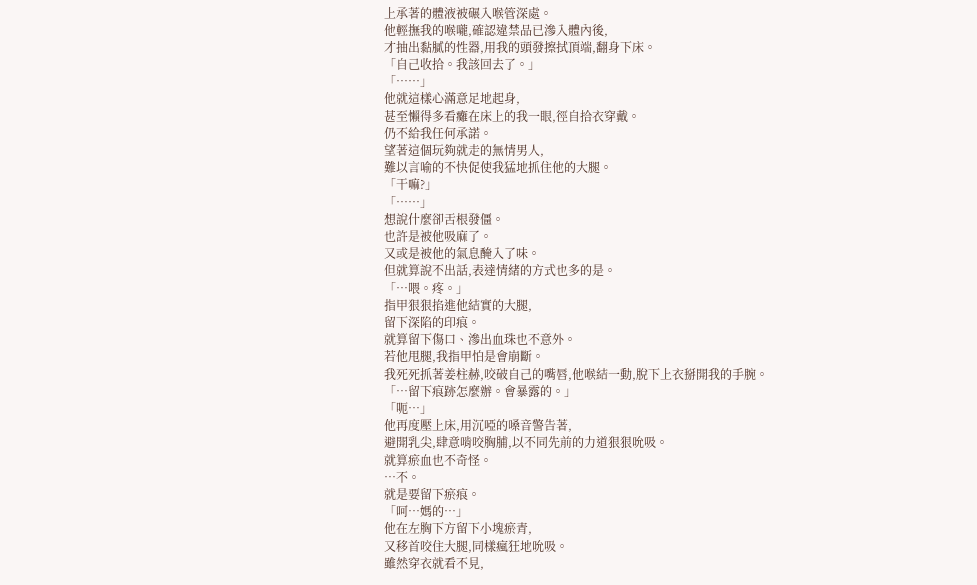上承著的體液被碾入喉管深處。
他輕撫我的喉嚨,確認違禁品已滲入體內後,
才抽出黏膩的性器,用我的頭發擦拭頂端,翻身下床。
「自己收拾。我該回去了。」
「……」
他就這樣心滿意足地起身,
甚至懶得多看癱在床上的我一眼,徑自拾衣穿戴。
仍不給我任何承諾。
望著這個玩夠就走的無情男人,
難以言喻的不快促使我猛地抓住他的大腿。
「干嘛?」
「……」
想說什麼卻舌根發僵。
也許是被他吸麻了。
又或是被他的氣息醃入了味。
但就算說不出話,表達情緒的方式也多的是。
「…喂。疼。」
指甲狠狠掐進他結實的大腿,
留下深陷的印痕。
就算留下傷口、滲出血珠也不意外。
若他甩腿,我指甲怕是會崩斷。
我死死抓著姜柱赫,咬破自己的嘴唇,他喉結一動,脫下上衣掰開我的手腕。
「…留下痕跡怎麼辦。會暴露的。」
「呃…」
他再度壓上床,用沉啞的嗓音警告著,
避開乳尖,肆意啃咬胸脯,以不同先前的力道狠狠吮吸。
就算瘀血也不奇怪。
…不。
就是要留下瘀痕。
「呵…媽的…」
他在左胸下方留下小塊瘀青,
又移首咬住大腿,同樣瘋狂地吮吸。
雖然穿衣就看不見,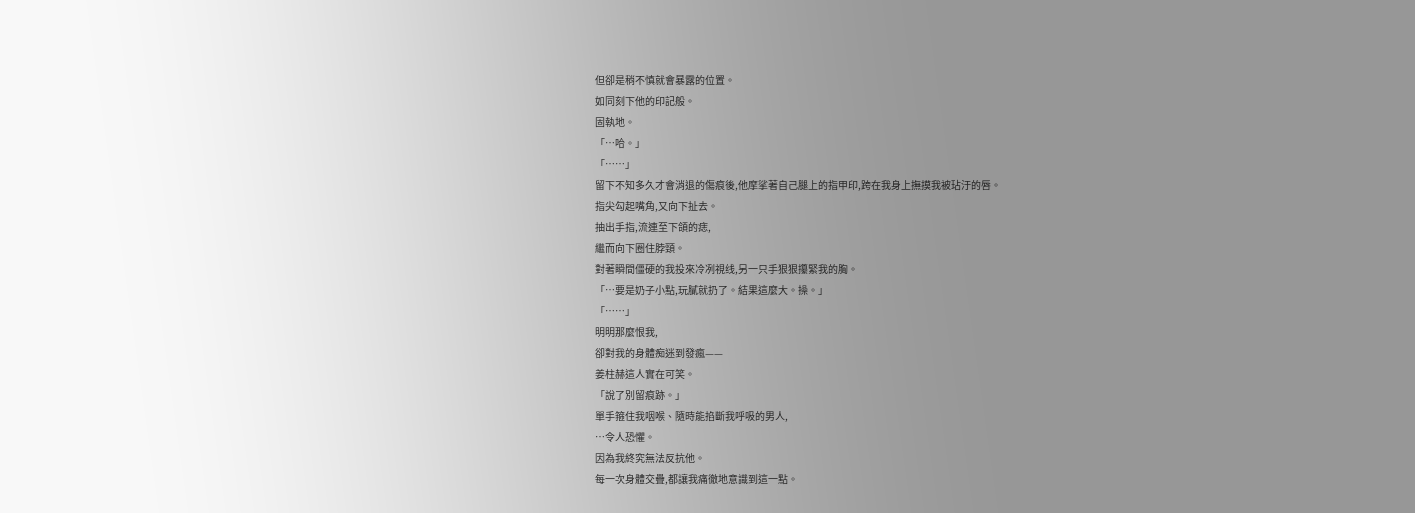但卻是稍不慎就會暴露的位置。
如同刻下他的印記般。
固執地。
「…哈。」
「……」
留下不知多久才會消退的傷痕後,他摩挲著自己腿上的指甲印,跨在我身上撫摸我被玷汙的唇。
指尖勾起嘴角,又向下扯去。
抽出手指,流連至下頜的痣,
繼而向下圈住脖頸。
對著瞬間僵硬的我投來冷冽視线,另一只手狠狠攥緊我的胸。
「…要是奶子小點,玩膩就扔了。結果這麼大。操。」
「……」
明明那麼恨我,
卻對我的身體痴迷到發瘋——
姜柱赫這人實在可笑。
「說了別留痕跡。」
單手箍住我咽喉、隨時能掐斷我呼吸的男人,
…令人恐懼。
因為我終究無法反抗他。
每一次身體交疊,都讓我痛徹地意識到這一點。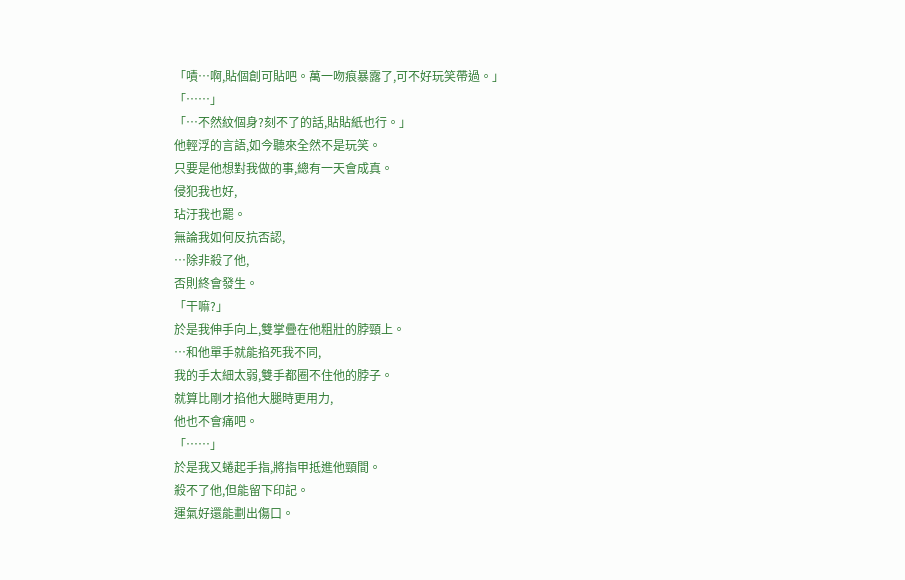「嘖…啊,貼個創可貼吧。萬一吻痕暴露了,可不好玩笑帶過。」
「……」
「…不然紋個身?刻不了的話,貼貼紙也行。」
他輕浮的言語,如今聽來全然不是玩笑。
只要是他想對我做的事,總有一天會成真。
侵犯我也好,
玷汙我也罷。
無論我如何反抗否認,
…除非殺了他,
否則終會發生。
「干嘛?」
於是我伸手向上,雙掌疊在他粗壯的脖頸上。
…和他單手就能掐死我不同,
我的手太細太弱,雙手都圈不住他的脖子。
就算比剛才掐他大腿時更用力,
他也不會痛吧。
「……」
於是我又蜷起手指,將指甲抵進他頸間。
殺不了他,但能留下印記。
運氣好還能劃出傷口。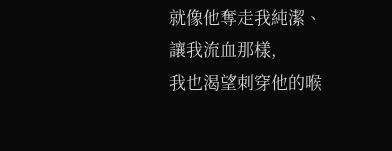就像他奪走我純潔、讓我流血那樣,
我也渴望刺穿他的喉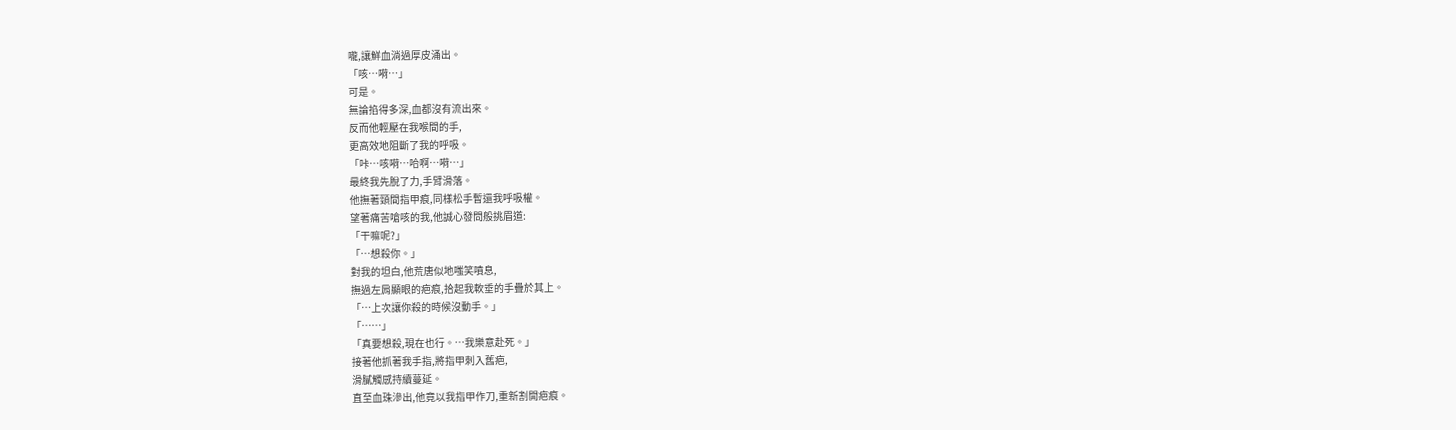嚨,讓鮮血淌過厚皮涌出。
「咳…嗬…」
可是。
無論掐得多深,血都沒有流出來。
反而他輕壓在我喉間的手,
更高效地阻斷了我的呼吸。
「咔…咳嗬…哈啊…嗬…」
最終我先脫了力,手臂滑落。
他撫著頸間指甲痕,同樣松手暫還我呼吸權。
望著痛苦嗆咳的我,他誠心發問般挑眉道:
「干嘛呢?」
「…想殺你。」
對我的坦白,他荒唐似地嗤笑噴息,
撫過左肩顯眼的疤痕,拾起我軟垂的手疊於其上。
「…上次讓你殺的時候沒動手。」
「……」
「真要想殺,現在也行。…我樂意赴死。」
接著他抓著我手指,將指甲刺入舊疤,
滑膩觸感持續蔓延。
直至血珠滲出,他竟以我指甲作刀,重新割開疤痕。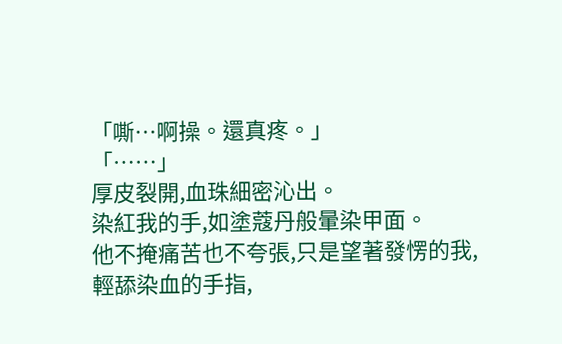「嘶…啊操。還真疼。」
「……」
厚皮裂開,血珠細密沁出。
染紅我的手,如塗蔻丹般暈染甲面。
他不掩痛苦也不夸張,只是望著發愣的我,
輕舔染血的手指,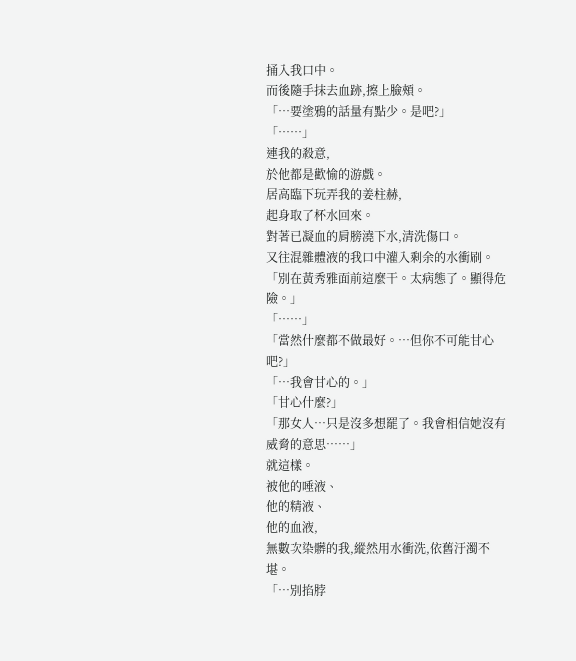捅入我口中。
而後隨手抹去血跡,擦上臉頰。
「…要塗鴉的話量有點少。是吧?」
「……」
連我的殺意,
於他都是歡愉的游戲。
居高臨下玩弄我的姜柱赫,
起身取了杯水回來。
對著已凝血的肩膀澆下水,清洗傷口。
又往混雜體液的我口中灌入剩余的水衝刷。
「別在黃秀雅面前這麼干。太病態了。顯得危險。」
「……」
「當然什麼都不做最好。…但你不可能甘心吧?」
「…我會甘心的。」
「甘心什麼?」
「那女人…只是沒多想罷了。我會相信她沒有威脅的意思……」
就這樣。
被他的唾液、
他的精液、
他的血液,
無數次染髒的我,縱然用水衝洗,依舊汙濁不堪。
「…別掐脖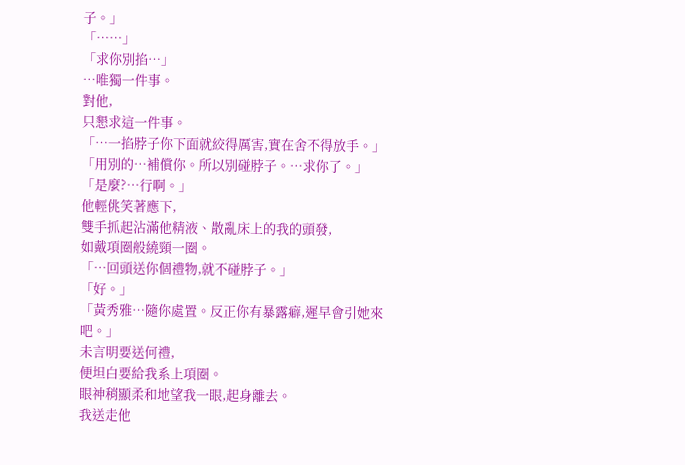子。」
「……」
「求你別掐…」
…唯獨一件事。
對他,
只懇求這一件事。
「…一掐脖子你下面就絞得厲害,實在舍不得放手。」
「用別的…補償你。所以別碰脖子。…求你了。」
「是麼?…行啊。」
他輕佻笑著應下,
雙手抓起沾滿他精液、散亂床上的我的頭發,
如戴項圈般繞頸一圈。
「…回頭送你個禮物,就不碰脖子。」
「好。」
「黃秀雅…隨你處置。反正你有暴露癖,遲早會引她來吧。」
未言明要送何禮,
便坦白要給我系上項圈。
眼神稍顯柔和地望我一眼,起身離去。
我送走他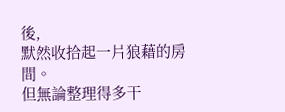後,
默然收拾起一片狼藉的房間。
但無論整理得多干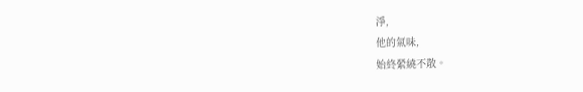淨,
他的氣味,
始終縈繞不散。